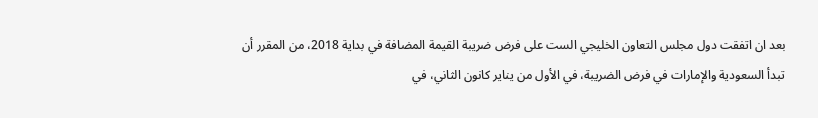بعد ان اتفقت دول مجلس التعاون الخليجي الست على فرض ضريبة القيمة المضافة في بداية 2018، من المقرر أن تبدأ السعودية والإمارات في فرض الضريبة، في الأول من يناير كانون الثاني، في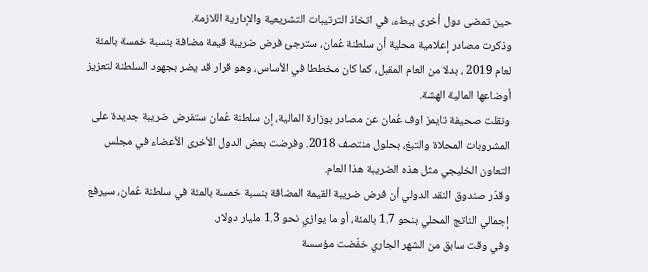حين تمضى دول أخرى ببطء، في اتخاذ الترتيبات التشريعية والإدارية اللازمة.
وذكرت مصادر إعلامية محلية أن سلطنة عُمان، سترجئ فرض ضريبة قيمة مضافة بنسبة خمسة بالمئة لعام 2019 ، بدلا من العام المقبل، كما كان مخططا في الأساس، وهو قرار قد يضر بجهود السلطنة لتعزيز أوضاعها المالية الهشة.
ونقلت صحيفة تايمز اوف عُمان عن مصادر بوزارة المالية، إن سلطنة عُمان ستفرض ضريبة جديدة على المشروبات المحلاة والتبغ، بحلول منتصف 2018. وفرضت بعض الدول الأخرى الأعضاء في مجلس التعاون الخليجي مثل هذه الضريبة هذا العام.
وقدّر صندوق النقد الدولي أن فرض ضريبة القيمة المضافة بنسبة خمسة بالمئة في سلطنة عُمان، سيرفع إجمالي الناتج المحلي بنحو 1.7 بالمئة، أو ما يوازي نحو 1.3 مليار دولار.
وفي وقت سابق من الشهر الجاري خفّضت مؤسسة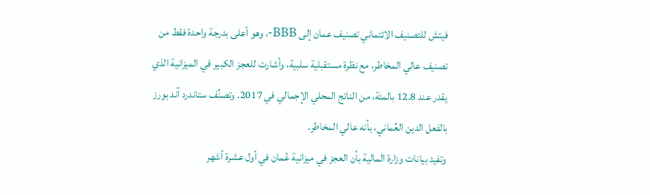فيتش للتصنيف الائتماني تصنيف عمان إلى BBB-، وهو أعلى بدرجة واحدة فقط من تصنيف عالي المخاطر، مع نظرة مستقبلية سلبية، وأشارت للعجز الكبير في الميزانية الذي يقدر عند 12.8 بالمئة، من الناتج المحلي الإجمالي في 2017. وتصنِّف ستاندرد آند بورز بالفعل الدين العُماني، بأنه عالي المخاطر.
وتفيد بيانات وزارة المالية بأن العجز في ميزانية عُمان في أول عشرة أشهر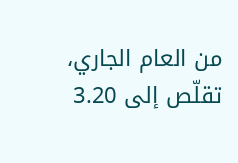من العام الجاري، تقلّص إلى 3.20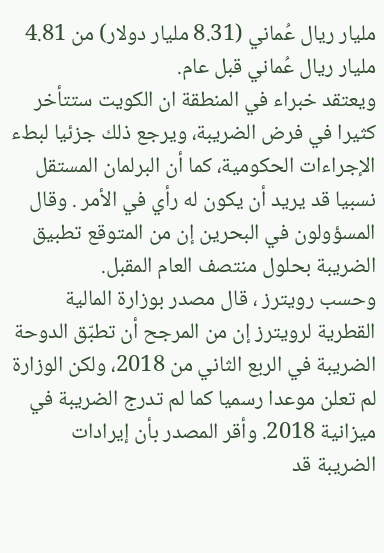مليار ريال عُماني (8.31 مليار دولار) من 4.81 مليار ريال عُماني قبل عام.
ويعتقد خبراء في المنطقة ان الكويت ستتأخر كثيرا في فرض الضريبة، ويرجع ذلك جزئيا لبطء الإجراءات الحكومية، كما أن البرلمان المستقل نسبيا قد يريد أن يكون له رأي في الأمر . وقال المسؤولون في البحرين إن من المتوقع تطبيق الضريبة بحلول منتصف العام المقبل.
وحسب رويترز ، قال مصدر بوزارة المالية القطرية لرويترز إن من المرجح أن تطبّق الدوحة الضريبة في الربع الثاني من 2018، ولكن الوزارة لم تعلن موعدا رسميا كما لم تدرج الضريبة في ميزانية 2018. وأقر المصدر بأن إيرادات الضريبة قد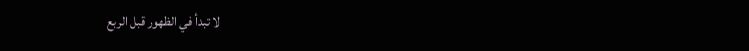لا تبدأ في الظهور قبل الربع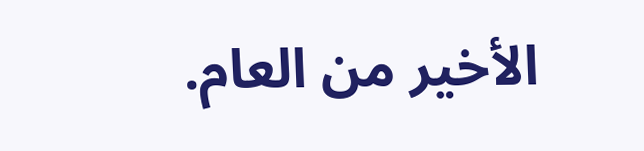الأخير من العام.